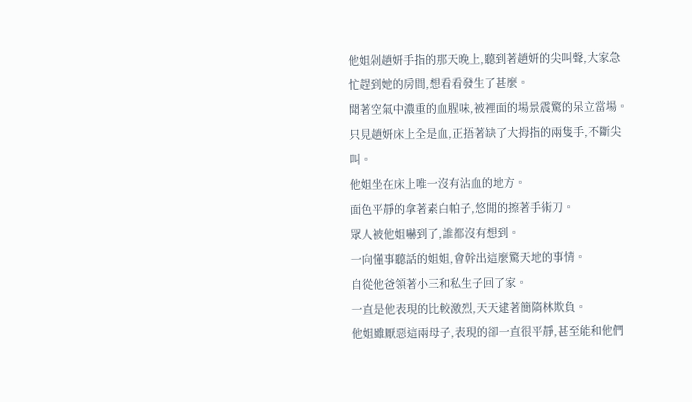他姐剁趙妍手指的那天晚上,聽到著趙妍的尖叫聲,大家急忙趕到她的房間,想看看發生了甚麼。
聞著空氣中濃重的血腥味,被裡面的場景震驚的呆立當場。
只見趙妍床上全是血,正捂著缺了大拇指的兩隻手,不斷尖叫。
他姐坐在床上唯一沒有沾血的地方。
面色平靜的拿著素白帕子,悠閒的擦著手術刀。
眾人被他姐嚇到了,誰都沒有想到。
一向懂事聽話的姐姐,會幹出這麼驚天地的事情。
自從他爸領著小三和私生子回了家。
一直是他表現的比較激烈,天天逮著簡隋林欺負。
他姐雖厭惡這兩母子,表現的卻一直很平靜,甚至能和他們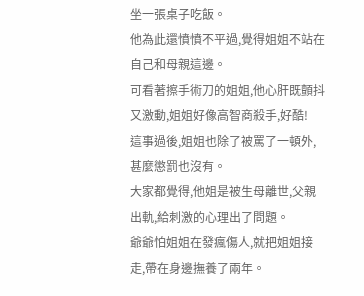坐一張桌子吃飯。
他為此還憤憤不平過,覺得姐姐不站在自己和母親這邊。
可看著擦手術刀的姐姐,他心肝既顫抖又激動,姐姐好像高智商殺手,好酷!
這事過後,姐姐也除了被罵了一頓外,甚麼懲罰也沒有。
大家都覺得,他姐是被生母離世,父親出軌,給刺激的心理出了問題。
爺爺怕姐姐在發瘋傷人,就把姐姐接走,帶在身邊撫養了兩年。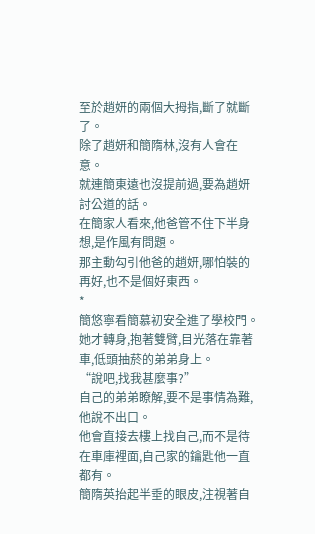至於趙妍的兩個大拇指,斷了就斷了。
除了趙妍和簡隋林,沒有人會在意。
就連簡東遠也沒提前過,要為趙妍討公道的話。
在簡家人看來,他爸管不住下半身想,是作風有問題。
那主動勾引他爸的趙妍,哪怕裝的再好,也不是個好東西。
*
簡悠寧看簡慕初安全進了學校門。
她才轉身,抱著雙臂,目光落在靠著車,低頭抽菸的弟弟身上。
“說吧,找我甚麼事?”
自己的弟弟瞭解,要不是事情為難,他說不出口。
他會直接去樓上找自己,而不是待在車庫裡面,自己家的鑰匙他一直都有。
簡隋英抬起半垂的眼皮,注視著自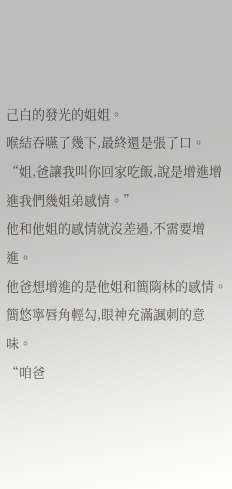己白的發光的姐姐。
喉結吞嚥了幾下,最終還是張了口。
“姐,爸讓我叫你回家吃飯,說是增進增進我們幾姐弟感情。”
他和他姐的感情就沒差過,不需要增進。
他爸想增進的是他姐和簡隋林的感情。
簡悠寧唇角輕勾,眼神充滿諷刺的意味。
“咱爸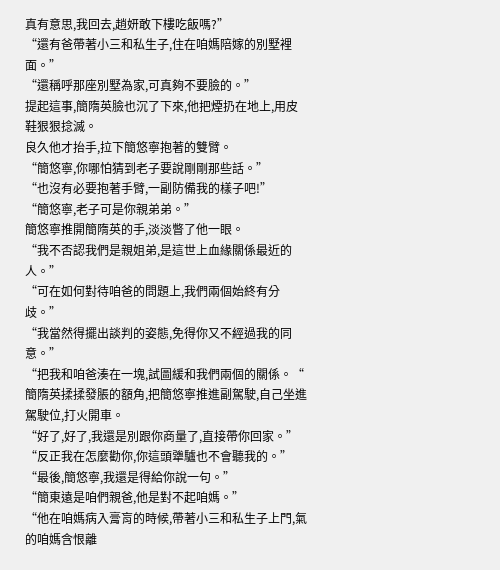真有意思,我回去,趙妍敢下樓吃飯嗎?”
“還有爸帶著小三和私生子,住在咱媽陪嫁的別墅裡面。”
“還稱呼那座別墅為家,可真夠不要臉的。”
提起這事,簡隋英臉也沉了下來,他把煙扔在地上,用皮鞋狠狠捻滅。
良久他才抬手,拉下簡悠寧抱著的雙臂。
“簡悠寧,你哪怕猜到老子要說剛剛那些話。”
“也沒有必要抱著手臂,一副防備我的樣子吧!”
“簡悠寧,老子可是你親弟弟。”
簡悠寧推開簡隋英的手,淡淡瞥了他一眼。
“我不否認我們是親姐弟,是這世上血緣關係最近的人。”
“可在如何對待咱爸的問題上,我們兩個始終有分歧。”
“我當然得擺出談判的姿態,免得你又不經過我的同意。”
“把我和咱爸湊在一塊,試圖緩和我們兩個的關係。“
簡隋英揉揉發脹的額角,把簡悠寧推進副駕駛,自己坐進駕駛位,打火開車。
“好了,好了,我還是別跟你商量了,直接帶你回家。”
“反正我在怎麼勸你,你這頭犟驢也不會聽我的。”
“最後,簡悠寧,我還是得給你說一句。”
“簡東遠是咱們親爸,他是對不起咱媽。”
“他在咱媽病入膏肓的時候,帶著小三和私生子上門,氣的咱媽含恨離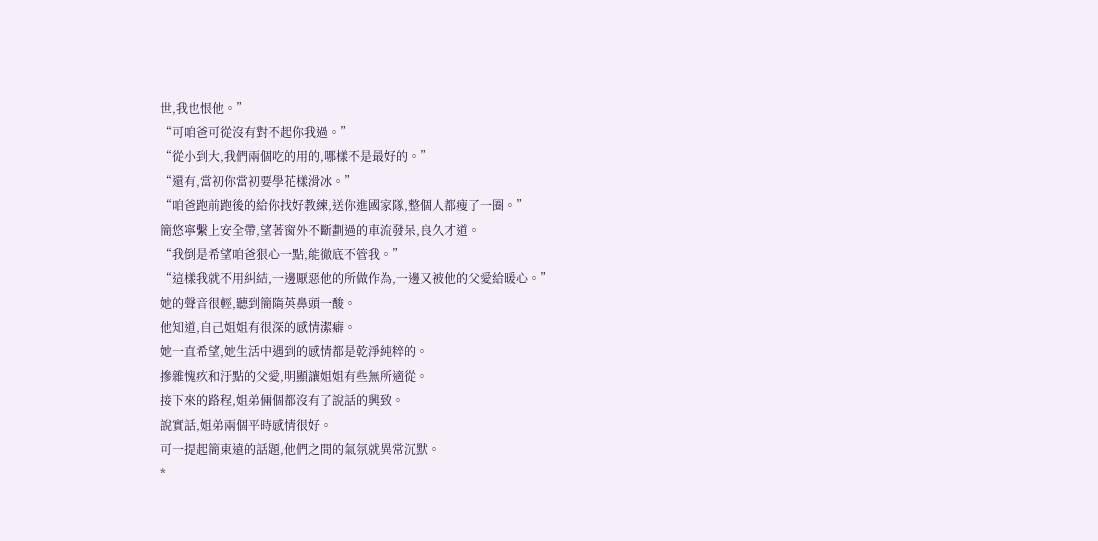世,我也恨他。”
“可咱爸可從沒有對不起你我過。”
“從小到大,我們兩個吃的用的,哪樣不是最好的。”
“還有,當初你當初要學花樣滑冰。”
“咱爸跑前跑後的給你找好教練,送你進國家隊,整個人都瘦了一圈。”
簡悠寧繫上安全帶,望著窗外不斷劃過的車流發呆,良久才道。
“我倒是希望咱爸狠心一點,能徹底不管我。”
“這樣我就不用糾結,一邊厭惡他的所做作為,一邊又被他的父愛給暖心。”
她的聲音很輕,聽到簡隋英鼻頭一酸。
他知道,自己姐姐有很深的感情潔癖。
她一直希望,她生活中遇到的感情都是乾淨純粹的。
摻雜愧疚和汙點的父愛,明顯讓姐姐有些無所適從。
接下來的路程,姐弟倆個都沒有了說話的興致。
說實話,姐弟兩個平時感情很好。
可一提起簡東遠的話題,他們之間的氣氛就異常沉默。
*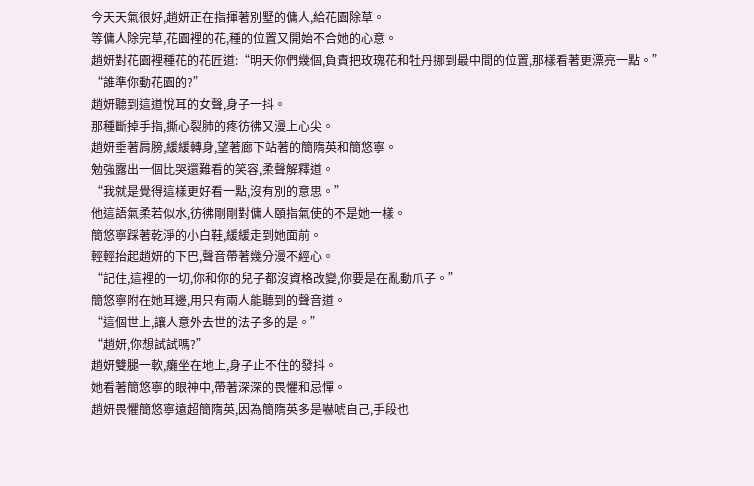今天天氣很好,趙妍正在指揮著別墅的傭人,給花園除草。
等傭人除完草,花園裡的花,種的位置又開始不合她的心意。
趙妍對花園裡種花的花匠道:“明天你們幾個,負責把玫瑰花和牡丹挪到最中間的位置,那樣看著更漂亮一點。”
“誰準你動花園的?”
趙妍聽到這道悅耳的女聲,身子一抖。
那種斷掉手指,撕心裂肺的疼彷彿又漫上心尖。
趙妍垂著肩膀,緩緩轉身,望著廊下站著的簡隋英和簡悠寧。
勉強露出一個比哭還難看的笑容,柔聲解釋道。
“我就是覺得這樣更好看一點,沒有別的意思。”
他這語氣柔若似水,彷彿剛剛對傭人頤指氣使的不是她一樣。
簡悠寧踩著乾淨的小白鞋,緩緩走到她面前。
輕輕抬起趙妍的下巴,聲音帶著幾分漫不經心。
“記住,這裡的一切,你和你的兒子都沒資格改變,你要是在亂動爪子。”
簡悠寧附在她耳邊,用只有兩人能聽到的聲音道。
“這個世上,讓人意外去世的法子多的是。”
“趙妍,你想試試嗎?”
趙妍雙腿一軟,癱坐在地上,身子止不住的發抖。
她看著簡悠寧的眼神中,帶著深深的畏懼和忌憚。
趙妍畏懼簡悠寧遠超簡隋英,因為簡隋英多是嚇唬自己,手段也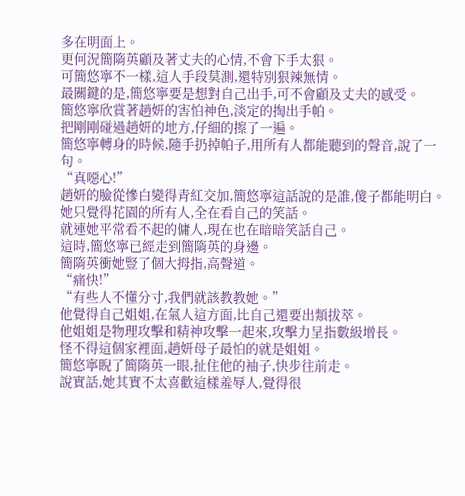多在明面上。
更何況簡隋英顧及著丈夫的心情,不會下手太狠。
可簡悠寧不一樣,這人手段莫測,還特別狠辣無情。
最關鍵的是,簡悠寧要是想對自己出手,可不會顧及丈夫的感受。
簡悠寧欣賞著趙妍的害怕神色,淡定的掏出手帕。
把剛剛碰過趙妍的地方,仔細的擦了一遍。
簡悠寧轉身的時候,隨手扔掉帕子,用所有人都能聽到的聲音,說了一句。
“真噁心!”
趙妍的臉從慘白變得青紅交加,簡悠寧這話說的是誰,傻子都能明白。
她只覺得花園的所有人,全在看自己的笑話。
就連她平常看不起的傭人,現在也在暗暗笑話自己。
這時,簡悠寧已經走到簡隋英的身邊。
簡隋英衝她豎了個大拇指,高聲道。
“痛快!”
“有些人不懂分寸,我們就該教教她。”
他覺得自己姐姐,在氣人這方面,比自己還要出類拔萃。
他姐姐是物理攻擊和精神攻擊一起來,攻擊力呈指數級增長。
怪不得這個家裡面,趙妍母子最怕的就是姐姐。
簡悠寧睨了簡隋英一眼,扯住他的袖子,快步往前走。
說實話,她其實不太喜歡這樣羞辱人,覺得很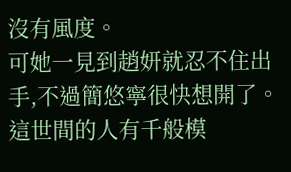沒有風度。
可她一見到趙妍就忍不住出手,不過簡悠寧很快想開了。
這世間的人有千般模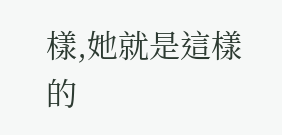樣,她就是這樣的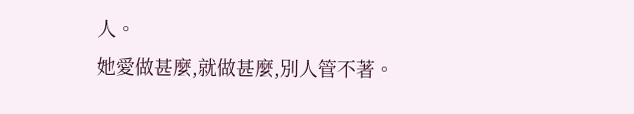人。
她愛做甚麼,就做甚麼,別人管不著。